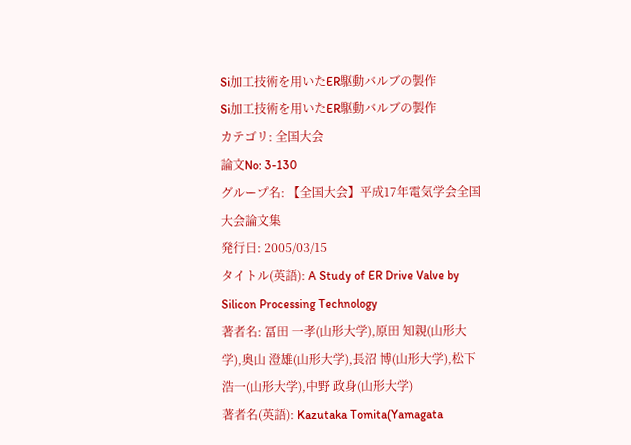Si加工技術を用いたER駆動バルブの製作
Si加工技術を用いたER駆動バルブの製作
カテゴリ: 全国大会
論文No: 3-130
グループ名: 【全国大会】平成17年電気学会全国大会論文集
発行日: 2005/03/15
タイトル(英語): A Study of ER Drive Valve by Silicon Processing Technology
著者名: 冨田 一孝(山形大学),原田 知親(山形大学),奥山 澄雄(山形大学),長沼 博(山形大学),松下 浩一(山形大学),中野 政身(山形大学)
著者名(英語): Kazutaka Tomita(Yamagata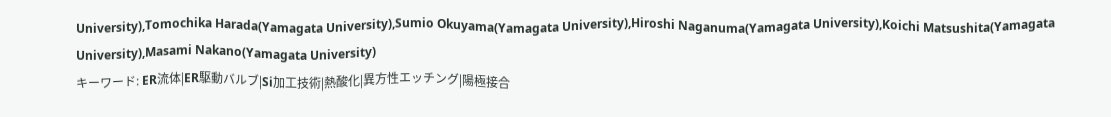University),Tomochika Harada(Yamagata University),Sumio Okuyama(Yamagata University),Hiroshi Naganuma(Yamagata University),Koichi Matsushita(Yamagata University),Masami Nakano(Yamagata University)
キーワード: ER流体|ER駆動バルブ|Si加工技術|熱酸化|異方性エッチング|陽極接合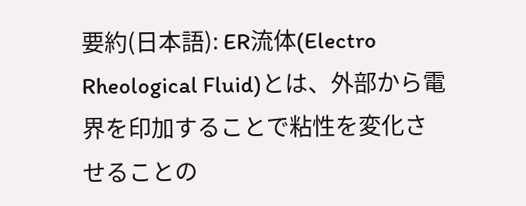要約(日本語): ER流体(Electro Rheological Fluid)とは、外部から電界を印加することで粘性を変化させることの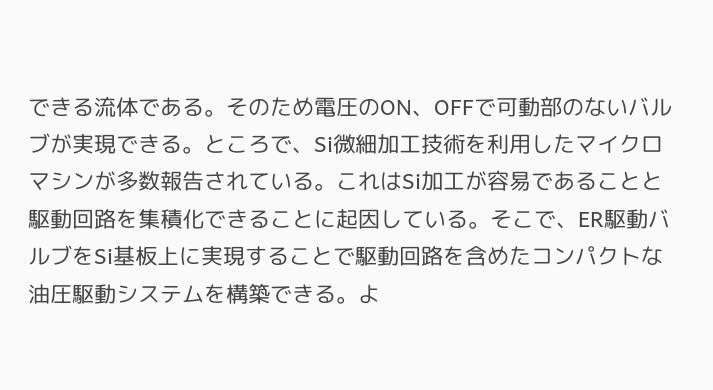できる流体である。そのため電圧のON、OFFで可動部のないバルブが実現できる。ところで、Si微細加工技術を利用したマイクロマシンが多数報告されている。これはSi加工が容易であることと駆動回路を集積化できることに起因している。そこで、ER駆動バルブをSi基板上に実現することで駆動回路を含めたコンパクトな油圧駆動システムを構築できる。よ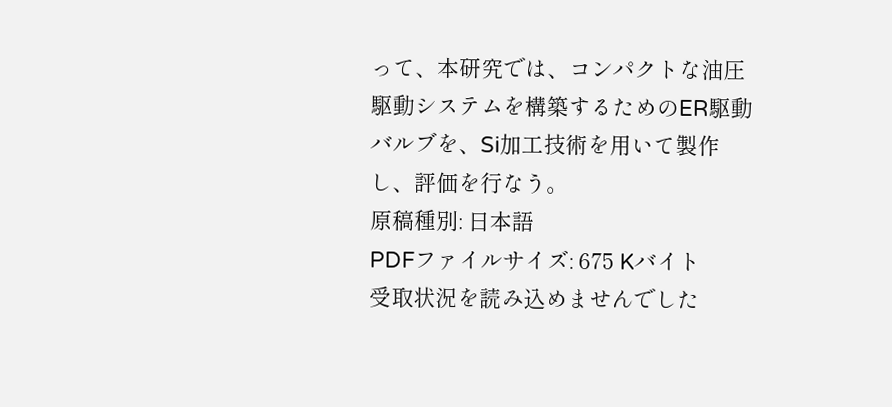って、本研究では、コンパクトな油圧駆動システムを構築するためのER駆動バルブを、Si加工技術を用いて製作し、評価を行なう。
原稿種別: 日本語
PDFファイルサイズ: 675 Kバイト
受取状況を読み込めませんでした